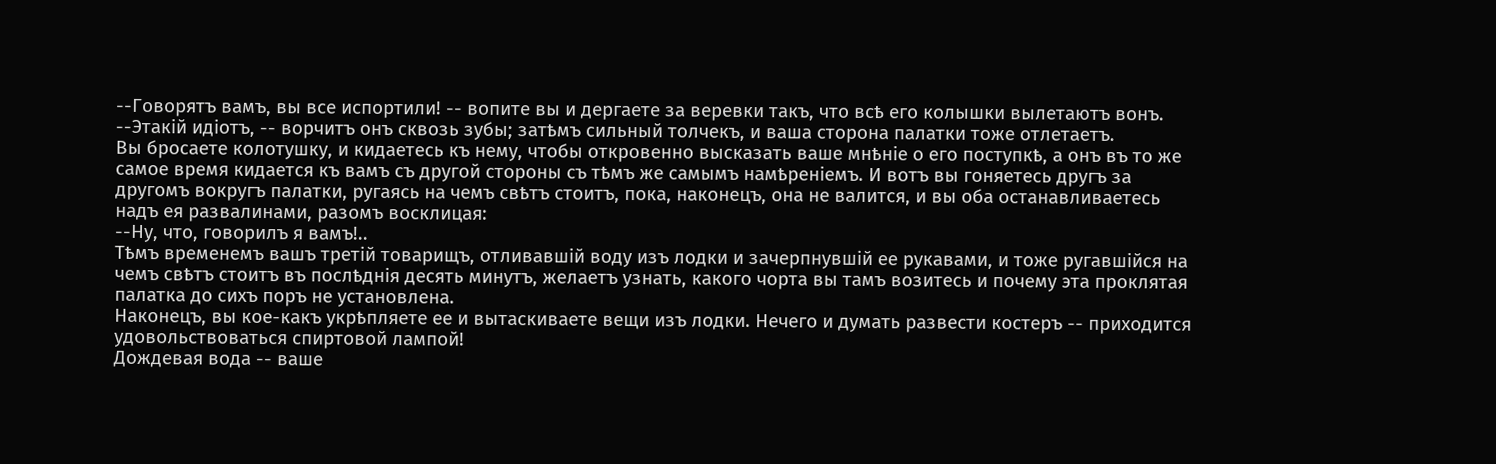--Говорятъ вамъ, вы все испортили! -- вопите вы и дергаете за веревки такъ, что всѣ его колышки вылетаютъ вонъ.
--Этакій идіотъ, -- ворчитъ онъ сквозь зубы; затѣмъ сильный толчекъ, и ваша сторона палатки тоже отлетаетъ.
Вы бросаете колотушку, и кидаетесь къ нему, чтобы откровенно высказать ваше мнѣніе о его поступкѣ, а онъ въ то же самое время кидается къ вамъ съ другой стороны съ тѣмъ же самымъ намѣреніемъ. И вотъ вы гоняетесь другъ за другомъ вокругъ палатки, ругаясь на чемъ свѣтъ стоитъ, пока, наконецъ, она не валится, и вы оба останавливаетесь надъ ея развалинами, разомъ восклицая:
--Ну, что, говорилъ я вамъ!..
Тѣмъ временемъ вашъ третій товарищъ, отливавшій воду изъ лодки и зачерпнувшій ее рукавами, и тоже ругавшійся на чемъ свѣтъ стоитъ въ послѣднія десять минутъ, желаетъ узнать, какого чорта вы тамъ возитесь и почему эта проклятая палатка до сихъ поръ не установлена.
Наконецъ, вы кое-какъ укрѣпляете ее и вытаскиваете вещи изъ лодки. Нечего и думать развести костеръ -- приходится удовольствоваться спиртовой лампой!
Дождевая вода -- ваше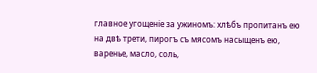главное угощеніе за ужиномъ: хлѣбъ пропитанъ ею на двѣ трети, пирогъ съ мясомъ насыщенъ ею, варенье, масло, соль,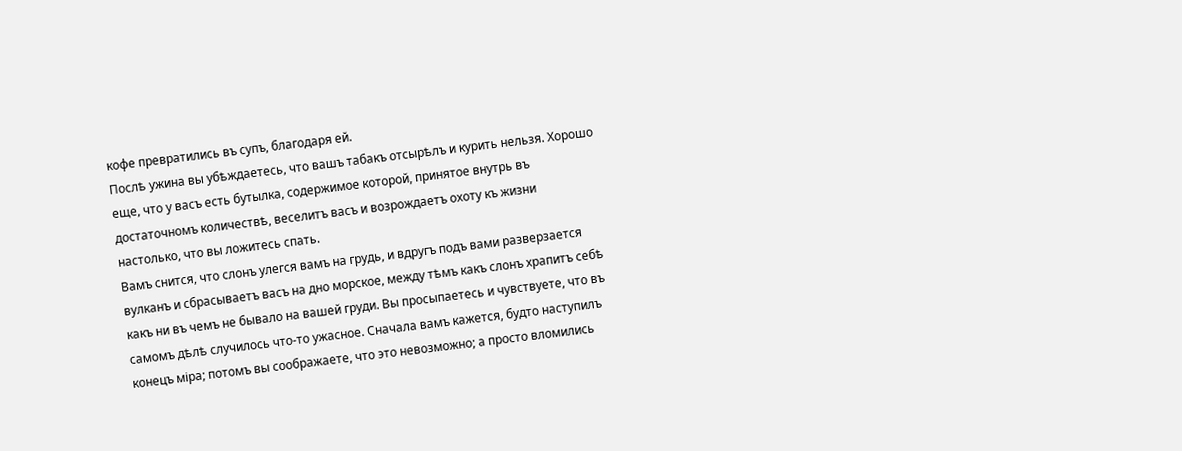кофе превратились въ супъ, благодаря ей.
Послѣ ужина вы убѣждаетесь, что вашъ табакъ отсырѣлъ и курить нельзя. Хорошо еще, что у васъ есть бутылка, содержимое которой, принятое внутрь въ достаточномъ количествѣ, веселитъ васъ и возрождаетъ охоту къ жизни настолько, что вы ложитесь спать.
Вамъ снится, что слонъ улегся вамъ на грудь, и вдругъ подъ вами разверзается вулканъ и сбрасываетъ васъ на дно морское, между тѣмъ какъ слонъ храпитъ себѣ какъ ни въ чемъ не бывало на вашей груди. Вы просыпаетесь и чувствуете, что въ самомъ дѣлѣ случилось что-то ужасное. Сначала вамъ кажется, будто наступилъ конецъ міра; потомъ вы соображаете, что это невозможно; а просто вломились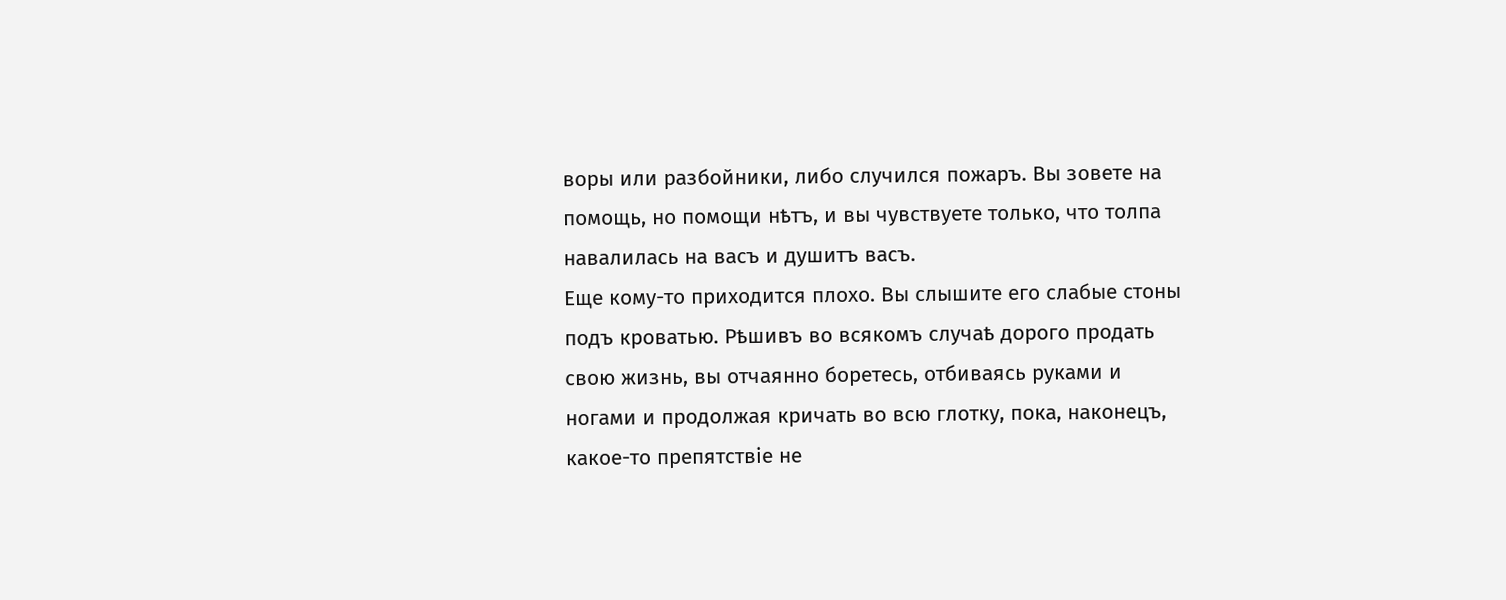воры или разбойники, либо случился пожаръ. Вы зовете на помощь, но помощи нѣтъ, и вы чувствуете только, что толпа навалилась на васъ и душитъ васъ.
Еще кому-то приходится плохо. Вы слышите его слабые стоны подъ кроватью. Рѣшивъ во всякомъ случаѣ дорого продать свою жизнь, вы отчаянно боретесь, отбиваясь руками и ногами и продолжая кричать во всю глотку, пока, наконецъ, какое-то препятствіе не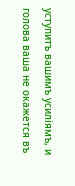уступитъ вашимъ усиліямъ, и голова ваша не окажется въ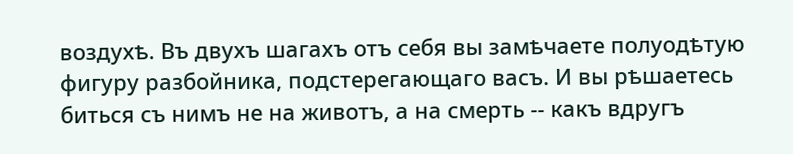воздухѣ. Въ двухъ шагахъ отъ себя вы замѣчаете полуодѣтую фигуру разбойника, подстерегающаго васъ. И вы рѣшаетесь биться съ нимъ не на животъ, а на смерть -- какъ вдругъ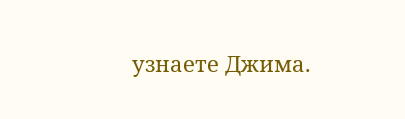узнаете Джима.